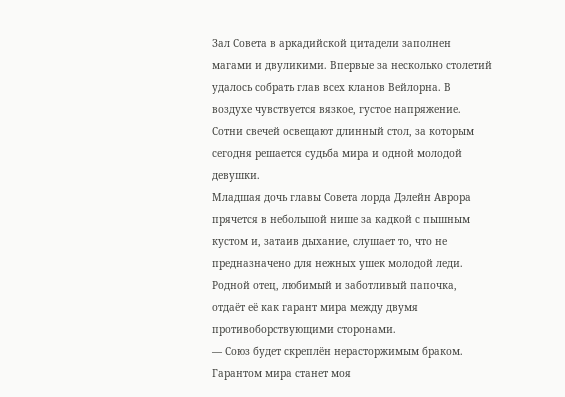Зал Совета в аркадийской цитадели заполнен магами и двуликими. Впервые за несколько столетий удалось собрать глав всех кланов Вейлорна. В воздухе чувствуется вязкое, густое напряжение. Сотни свечей освещают длинный стол, за которым сегодня решается судьба мира и одной молодой девушки.
Младшая дочь главы Совета лорда Дэлейн Аврора прячется в небольшой нише за кадкой с пышным кустом и, затаив дыхание, слушает то, что не предназначено для нежных ушек молодой леди. Родной отец, любимый и заботливый папочка, отдаёт её как гарант мира между двумя противоборствующими сторонами.
— Союз будет скреплён нерасторжимым браком. Гарантом мира станет моя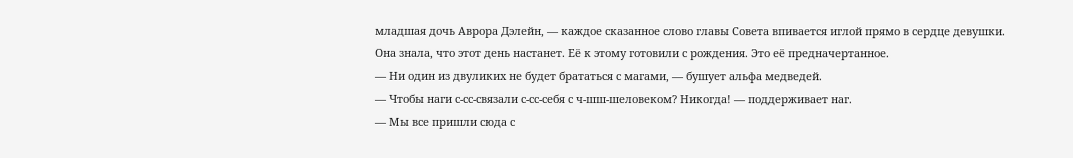младшая дочь Аврора Дэлейн, — каждое сказанное слово главы Совета впивается иглой прямо в сердце девушки. Она знала, что этот день настанет. Её к этому готовили с рождения. Это её предначертанное.
— Ни один из двуликих не будет брататься с магами, — бушует альфа медведей.
— Чтобы наги с-сс-связали с-сс-себя с ч-шш-шеловеком? Никогда! — поддерживает наг.
— Мы все пришли сюда с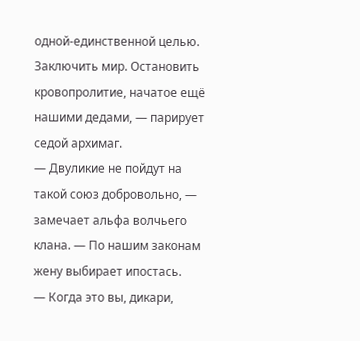одной-единственной целью. Заключить мир. Остановить кровопролитие, начатое ещё нашими дедами, — парирует седой архимаг.
— Двуликие не пойдут на такой союз добровольно, — замечает альфа волчьего клана. — По нашим законам жену выбирает ипостась.
— Когда это вы, дикари,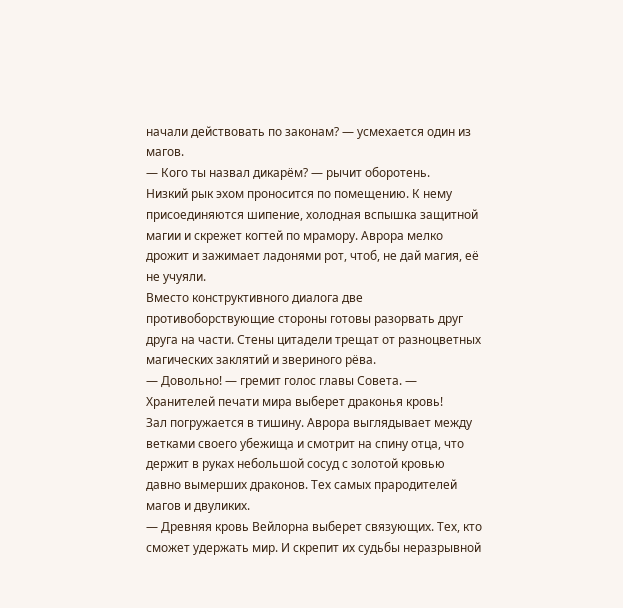начали действовать по законам? — усмехается один из магов.
— Кого ты назвал дикарём? — рычит оборотень.
Низкий рык эхом проносится по помещению. К нему присоединяются шипение, холодная вспышка защитной магии и скрежет когтей по мрамору. Аврора мелко дрожит и зажимает ладонями рот, чтоб, не дай магия, её не учуяли.
Вместо конструктивного диалога две противоборствующие стороны готовы разорвать друг друга на части. Стены цитадели трещат от разноцветных магических заклятий и звериного рёва.
— Довольно! — гремит голос главы Совета. — Хранителей печати мира выберет драконья кровь!
Зал погружается в тишину. Аврора выглядывает между ветками своего убежища и смотрит на спину отца, что держит в руках небольшой сосуд с золотой кровью давно вымерших драконов. Тех самых прародителей магов и двуликих.
— Древняя кровь Вейлорна выберет связующих. Тех, кто сможет удержать мир. И скрепит их судьбы неразрывной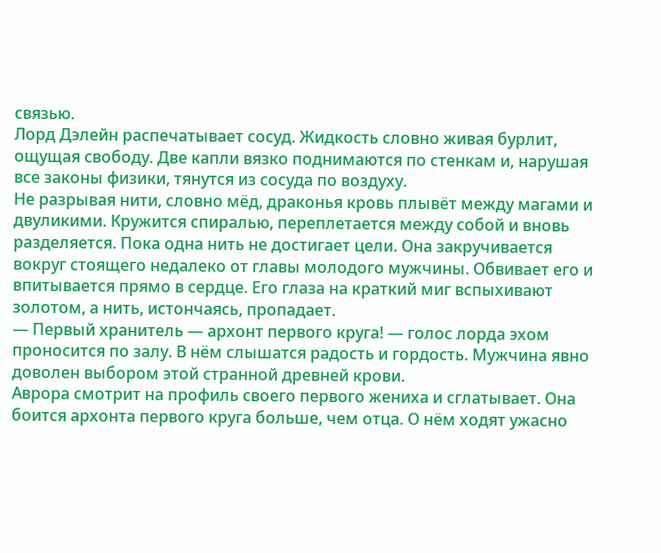связью.
Лорд Дэлейн распечатывает сосуд. Жидкость словно живая бурлит, ощущая свободу. Две капли вязко поднимаются по стенкам и, нарушая все законы физики, тянутся из сосуда по воздуху.
Не разрывая нити, словно мёд, драконья кровь плывёт между магами и двуликими. Кружится спиралью, переплетается между собой и вновь разделяется. Пока одна нить не достигает цели. Она закручивается вокруг стоящего недалеко от главы молодого мужчины. Обвивает его и впитывается прямо в сердце. Его глаза на краткий миг вспыхивают золотом, а нить, истончаясь, пропадает.
— Первый хранитель — архонт первого круга! — голос лорда эхом проносится по залу. В нём слышатся радость и гордость. Мужчина явно доволен выбором этой странной древней крови.
Аврора смотрит на профиль своего первого жениха и сглатывает. Она боится архонта первого круга больше, чем отца. О нём ходят ужасно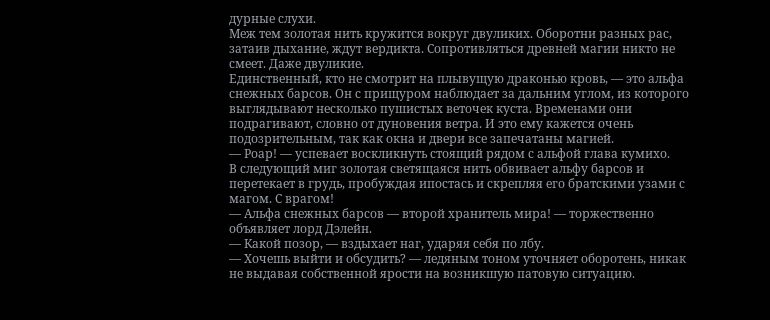дурные слухи.
Меж тем золотая нить кружится вокруг двуликих. Оборотни разных рас, затаив дыхание, ждут вердикта. Сопротивляться древней магии никто не смеет. Даже двуликие.
Единственный, кто не смотрит на плывущую драконью кровь, — это альфа снежных барсов. Он с прищуром наблюдает за дальним углом, из которого выглядывают несколько пушистых веточек куста. Временами они подрагивают, словно от дуновения ветра. И это ему кажется очень подозрительным, так как окна и двери все запечатаны магией.
— Роар! — успевает воскликнуть стоящий рядом с альфой глава кумихо.
В следующий миг золотая светящаяся нить обвивает альфу барсов и перетекает в грудь, пробуждая ипостась и скрепляя его братскими узами с магом. С врагом!
— Альфа снежных барсов — второй хранитель мира! — торжественно объявляет лорд Дэлейн.
— Какой позор, — вздыхает наг, ударяя себя по лбу.
— Хочешь выйти и обсудить? — ледяным тоном уточняет оборотень, никак не выдавая собственной ярости на возникшую патовую ситуацию.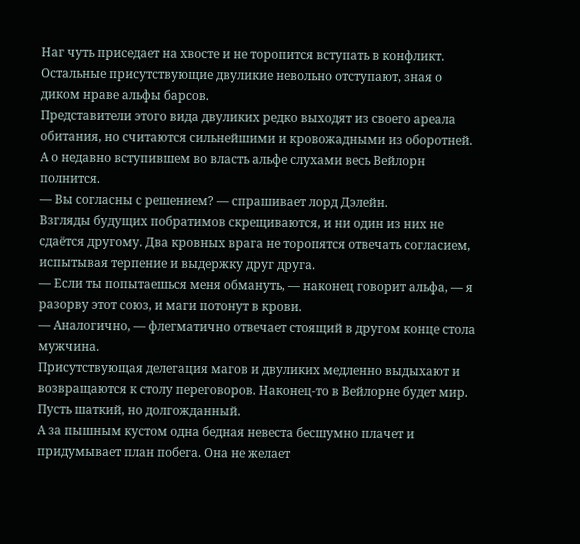Наг чуть приседает на хвосте и не торопится вступать в конфликт. Остальные присутствующие двуликие невольно отступают, зная о диком нраве альфы барсов.
Представители этого вида двуликих редко выходят из своего ареала обитания, но считаются сильнейшими и кровожадными из оборотней. А о недавно вступившем во власть альфе слухами весь Вейлорн полнится.
— Вы согласны с решением? — спрашивает лорд Дэлейн.
Взгляды будущих побратимов скрещиваются, и ни один из них не сдаётся другому. Два кровных врага не торопятся отвечать согласием, испытывая терпение и выдержку друг друга.
— Если ты попытаешься меня обмануть, — наконец говорит альфа, — я разорву этот союз, и маги потонут в крови.
— Аналогично, — флегматично отвечает стоящий в другом конце стола мужчина.
Присутствующая делегация магов и двуликих медленно выдыхают и возвращаются к столу переговоров. Наконец-то в Вейлорне будет мир. Пусть шаткий, но долгожданный.
А за пышным кустом одна бедная невеста бесшумно плачет и придумывает план побега. Она не желает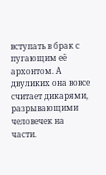вступать в брак с пугающим её архонтом. А двуликих она вовсе считает дикарями, разрывающими человечек на части.